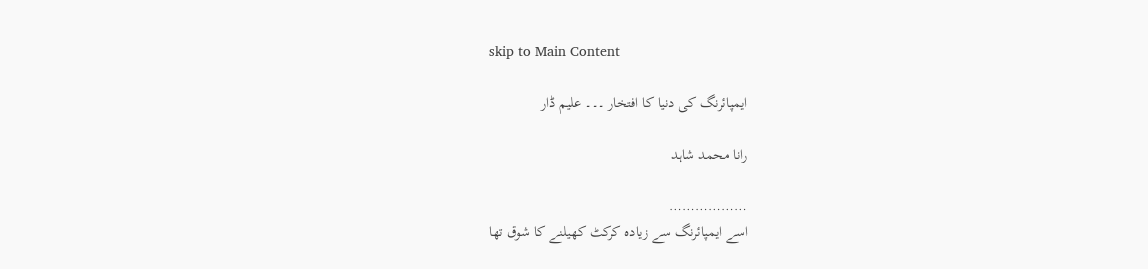skip to Main Content

ایمپائرنگ کی دنیا کا افتخار ۔۔۔ علیم ڈار

رانا محمد شاہد

………………
اسے ایمپائرنگ سے زیادہ کرکٹ کھیلنے کا شوق تھا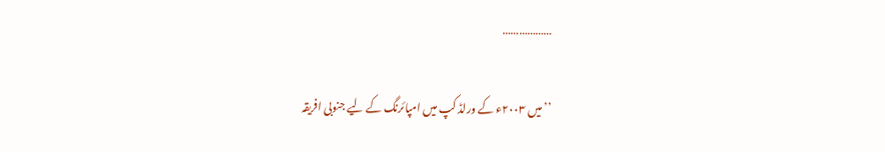………………

’’میں ۲۰۰۳ء کے ورلڈ کپ میں امپائرنگ کے لیے جنوبی افریقہ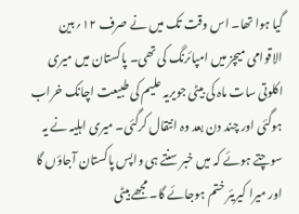گیا ہوا تھا۔ اس وقت تک میں نے صرف ۱۲؍بین الاقوامی میچز میں امپائرنگ کی تھی۔ پاکستان میں میری اکلوتی سات ماہ کی بیٹی جویریہ علیم کی طبیعت اچانک خراب ہوگئی اور چند دن بعد وہ انتقال کرگئی۔ میری اہلیہ نے یہ سوچتے ہوئے کہ میں خبر سنتے ہی واپس پاکستان آجاؤں گا اور میرا کیریئر ختم ہوجائے گا۔ مجھے بیٹی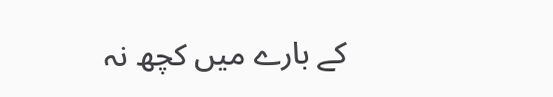کے بارے میں کچھ نہ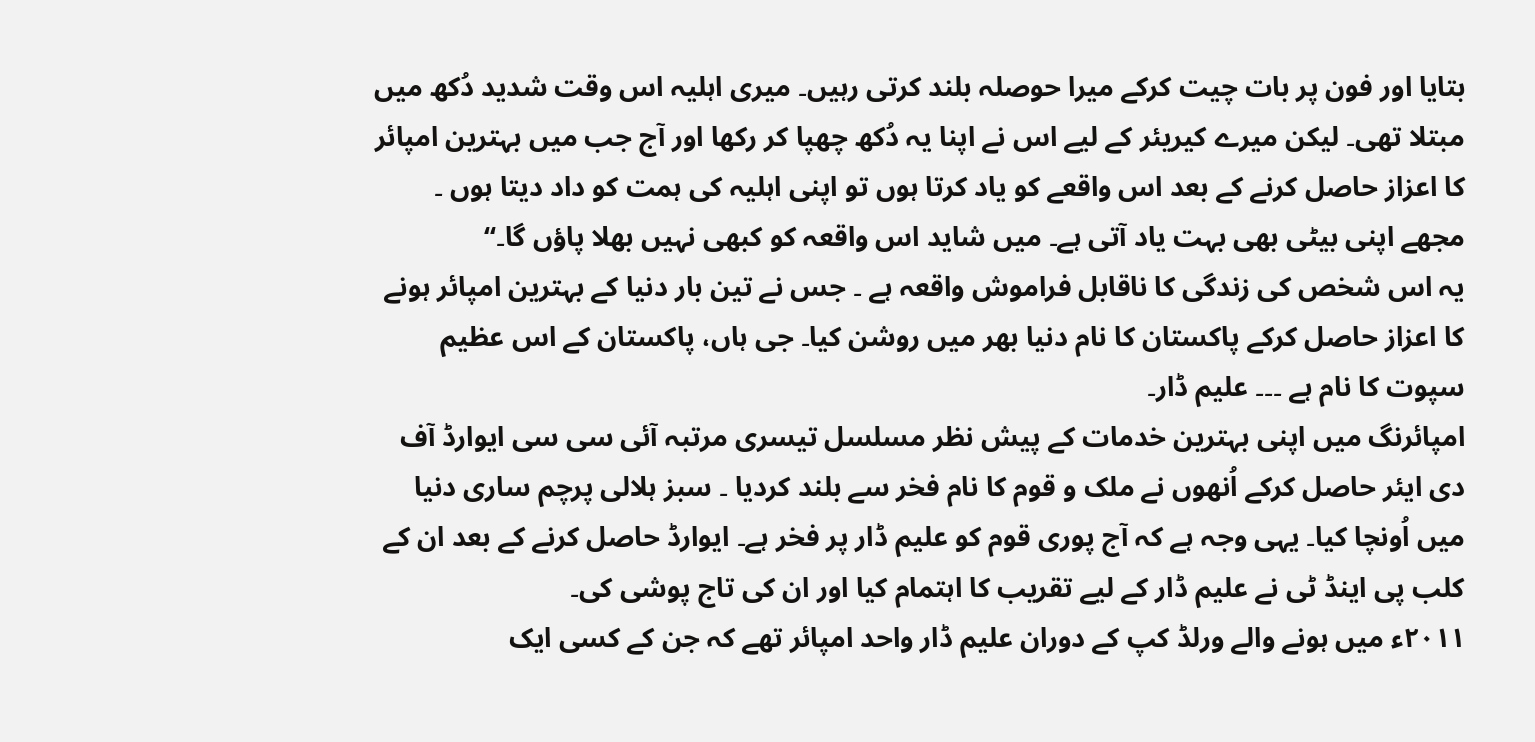بتایا اور فون پر بات چیت کرکے میرا حوصلہ بلند کرتی رہیں۔ میری اہلیہ اس وقت شدید دُکھ میں مبتلا تھی۔ لیکن میرے کیریئر کے لیے اس نے اپنا یہ دُکھ چھپا کر رکھا اور آج جب میں بہترین امپائر کا اعزاز حاصل کرنے کے بعد اس واقعے کو یاد کرتا ہوں تو اپنی اہلیہ کی ہمت کو داد دیتا ہوں ۔ مجھے اپنی بیٹی بھی بہت یاد آتی ہے۔ میں شاید اس واقعہ کو کبھی نہیں بھلا پاؤں گا۔‘‘
یہ اس شخص کی زندگی کا ناقابل فراموش واقعہ ہے ۔ جس نے تین بار دنیا کے بہترین امپائر ہونے کا اعزاز حاصل کرکے پاکستان کا نام دنیا بھر میں روشن کیا۔ جی ہاں، پاکستان کے اس عظیم سپوت کا نام ہے ۔۔۔ علیم ڈار۔
امپائرنگ میں اپنی بہترین خدمات کے پیش نظر مسلسل تیسری مرتبہ آئی سی سی ایوارڈ آف دی ایئر حاصل کرکے اُنھوں نے ملک و قوم کا نام فخر سے بلند کردیا ۔ سبز ہلالی پرچم ساری دنیا میں اُونچا کیا۔ یہی وجہ ہے کہ آج پوری قوم کو علیم ڈار پر فخر ہے۔ ایوارڈ حاصل کرنے کے بعد ان کے کلب پی اینڈ ٹی نے علیم ڈار کے لیے تقریب کا اہتمام کیا اور ان کی تاج پوشی کی۔
۲۰۱۱ء میں ہونے والے ورلڈ کپ کے دوران علیم ڈار واحد امپائر تھے کہ جن کے کسی ایک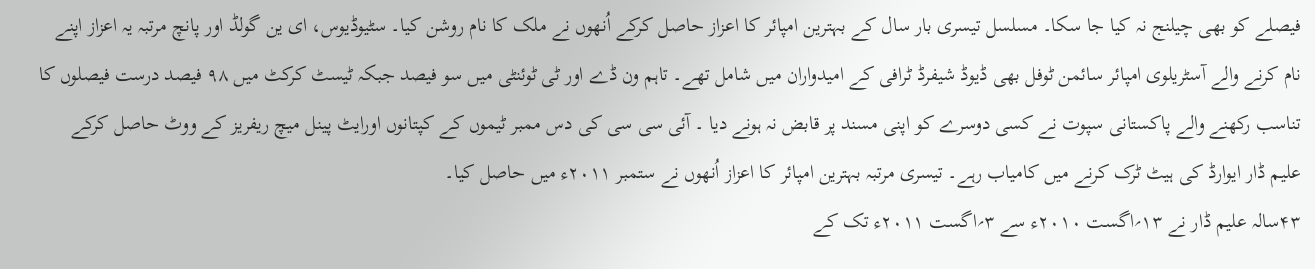فیصلے کو بھی چیلنج نہ کیا جا سکا۔ مسلسل تیسری بار سال کے بہترین امپائر کا اعزاز حاصل کرکے اُنھوں نے ملک کا نام روشن کیا۔ سٹیوڈیوس، ای ین گولڈ اور پانچ مرتبہ یہ اعزاز اپنے نام کرنے والے آسٹریلوی امپائر سائمن ٹوفل بھی ڈیوڈ شیفرڈ ٹرافی کے امیدواران میں شامل تھے۔ تاہم ون ڈے اور ٹی ٹوئنٹی میں سو فیصد جبکہ ٹیسٹ کرکٹ میں ۹۸ فیصد درست فیصلوں کا تناسب رکھنے والے پاکستانی سپوت نے کسی دوسرے کو اپنی مسند پر قابض نہ ہونے دیا ۔ آئی سی سی کی دس ممبر ٹیموں کے کپتانوں اورایٹ پینل میچ ریفریز کے ووٹ حاصل کرکے علیم ڈار ایوارڈ کی ہیٹ ٹرک کرنے میں کامیاب رہے۔ تیسری مرتبہ بہترین امپائر کا اعزاز اُنھوں نے ستمبر ۲۰۱۱ء میں حاصل کیا۔
۴۳سالہ علیم ڈار نے ۱۳؍اگست ۲۰۱۰ء سے ۳؍اگست ۲۰۱۱ء تک کے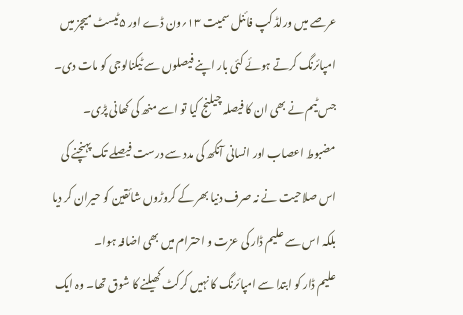عرصے میں ورلڈ کپ فائنل سمیت ۱۳؍ون ڈے اور ۵ٹیسٹ میچز میں امپائرنگ کرتے ہوئے کئی بار اپنے فیصلوں سے ٹیکنالوجی کو مات دی۔ جس ٹیم نے بھی ان کا فیصلہ چیلنج کیا تو اسے منھ کی کھانی پڑی۔ مضبوط اعصاب اور انسانی آنکھ کی مدد سے درست فیصلے تک پہنچنے کی اس صلاحیت نے نہ صرف دنیا بھر کے کروڑوں شائقین کو حیران کر دیا بلکہ اس سے علیم ڈار کی عزت و احترام میں بھی اضافہ ہوا۔
علیم ڈار کو ابتدا سے امپائرنگ کا نہیں کرکٹ کھیلنے کا شوق تھا۔ وہ ایک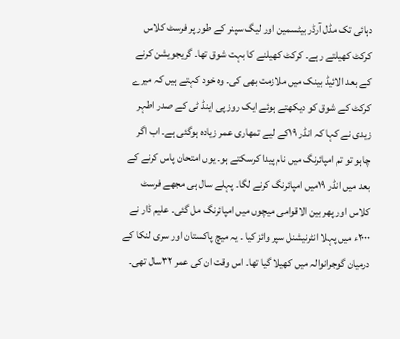دہائی تک مڈل آرڈر بیٹسمین اور لیگ سپنر کے طور پر فرسٹ کلاس کرکٹ کھیلتے رہے۔ کرکٹ کھیلنے کا بہت شوق تھا۔ گریجویشن کرنے کے بعد الائیڈ بینک میں ملازمت بھی کی۔ وہ خود کہتے ہیں کہ میرے کرکٹ کے شوق کو دیکھتے ہوئے ایک روز پی اینڈ ٹی کے صدر اطہر زیدی نے کہا کہ انڈر ۱۹کے لیے تمھاری عمر زیادہ ہوگئی ہے۔ اب اگر چاہو تو تم امپائرنگ میں نام پیدا کرسکتے ہو۔ یوں امتحان پاس کرنے کے بعد میں انڈر ۱۹میں امپائرنگ کرنے لگا۔ پہلے سال ہی مجھے فرسٹ کلاس اور پھر بین الاقوامی میچوں میں امپائرنگ مل گئی۔ علیم ڈار نے ۲۰۰۰ء میں پہلا انٹرنیشنل سپر وائز کیا ۔ یہ میچ پاکستان اور سری لنکا کے درمیان گوجرانوالہ میں کھیلا گیا تھا۔ اس وقت ان کی عمر ۳۲سال تھی۔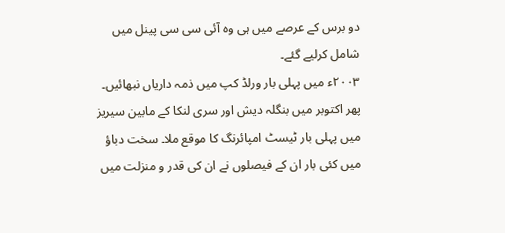دو برس کے عرصے میں ہی وہ آئی سی سی پینل میں شامل کرلیے گئے۔
۲۰۰۳ء میں پہلی بار ورلڈ کپ میں ذمہ داریاں نبھائیں۔ پھر اکتوبر میں بنگلہ دیش اور سری لنکا کے مابین سیریز میں پہلی بار ٹیسٹ امپائرنگ کا موقع ملا۔ سخت دباؤ میں کئی بار ان کے فیصلوں نے ان کی قدر و منزلت میں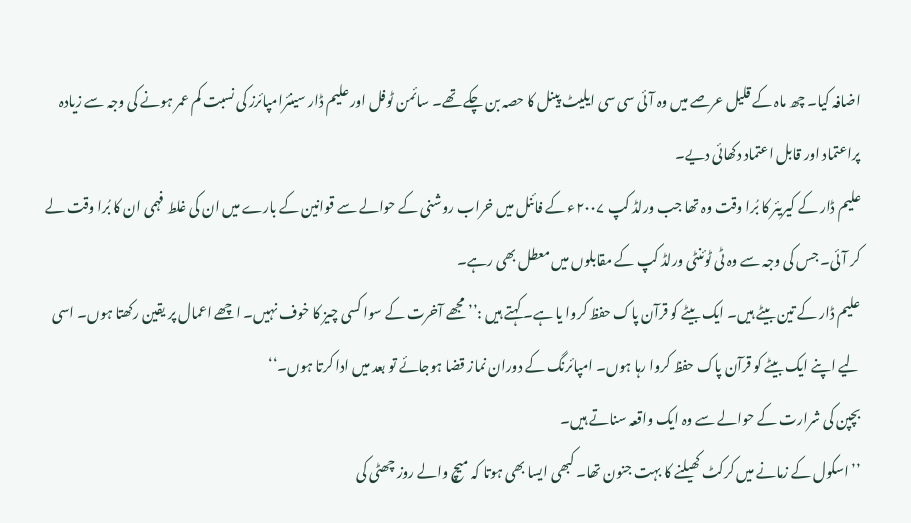اضافہ کیا۔ چھ ماہ کے قلیل عرصے میں وہ آئی سی سی ایلیٹ پینل کا حصہ بن چکے تھے۔ سائمن ٹوفل اور علیم ڈار سینئرامپائرز کی نسبت کم عمر ہونے کی وجہ سے زیادہ پراعتماد اور قابل اعتماد دکھائی دیے۔
علیم ڈار کے کیریئر کا بُرا وقت وہ تھا جب ورلڈ کپ ۲۰۰۷ء کے فائنل میں خراب روشنی کے حوالے سے قوانین کے بارے میں ان کی غلط فہمی ان کا بُرا وقت لے کر آئی۔ جس کی وجہ سے وہ ٹی ٹوئنٹی ورلڈ کپ کے مقابلوں میں معطل بھی رہے۔
علیم ڈار کے تین بیٹے ہیں۔ ایک بیٹے کو قرآن پاک حفظ کروا یا ہے۔ کہتے ہیں :’’ مجھے آخرت کے سوا کسی چیز کا خوف نہیں۔ اچھے اعمال پر یقین رکھتا ہوں۔ اسی لیے اپنے ایک بیٹے کو قرآن پاک حفظ کروا رہا ہوں۔ امپائرنگ کے دوران نماز قضا ہوجائے تو بعد میں ادا کرتا ہوں۔‘‘
بچپن کی شرارت کے حوالے سے وہ ایک واقعہ سناتے ہیں۔
’’اسکول کے زمانے میں کرکٹ کھیلنے کا بہت جنون تھا۔ کبھی ایسا بھی ہوتا کہ میچ والے روز چھٹی کی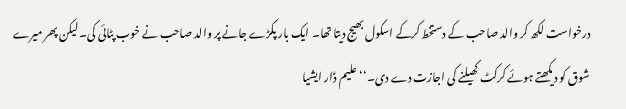درخواست لکھ کر والد صاحب کے دستخط کرکے اسکول بھیج دیتا تھا۔ ایک بار پکڑے جانے پر والد صاحب نے خوب پٹائی کی۔ لیکن پھر میرے شوق کو دیکھتے ہوئے کرکٹ کھیلنے کی اجازت دے دی۔‘‘ علیم ڈار ایشیا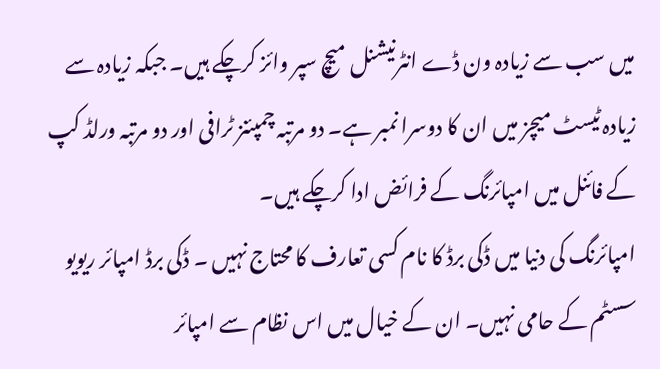میں سب سے زیادہ ون ڈے انٹرنیشنل میچ سپر وائز کرچکے ہیں۔ جبکہ زیادہ سے زیادہ ٹیسٹ میچز میں ان کا دوسرا نمبر ہے۔ دو مرتبہ چمپئنز ٹرافی اور دو مرتبہ ورلڈ کپ کے فائنل میں امپائرنگ کے فرائض ادا کرچکے ہیں۔
امپائرنگ کی دنیا میں ڈکی برڈ کا نام کسی تعارف کا محتاج نہیں ۔ ڈکی برڈ امپائر ریویو سسٹم کے حامی نہیں۔ ان کے خیال میں اس نظام سے امپائر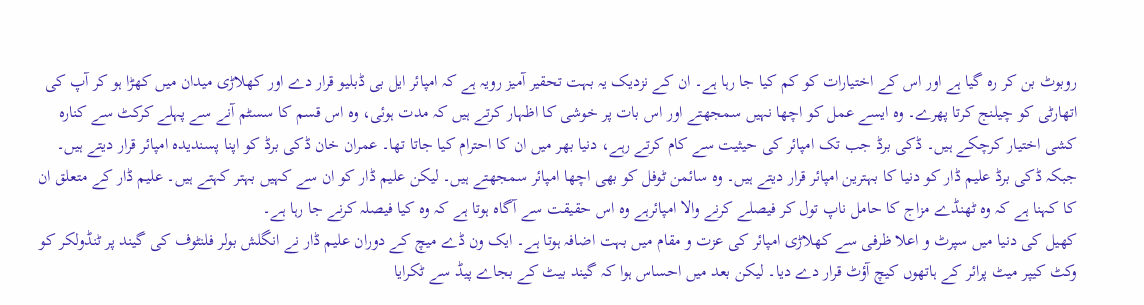روبوٹ بن کر رہ گیا ہے اور اس کے اختیارات کو کم کیا جا رہا ہے۔ ان کے نزدیک یہ بہت تحقیر آمیز رویہ ہے کہ امپائر ایل بی ڈبلیو قرار دے اور کھلاڑی میدان میں کھڑا ہو کر آپ کی اتھارٹی کو چیلنج کرتا پھرے۔ وہ ایسے عمل کو اچھا نہیں سمجھتے اور اس بات پر خوشی کا اظہار کرتے ہیں کہ مدت ہوئی، وہ اس قسم کا سسٹم آنے سے پہلے کرکٹ سے کنارہ کشی اختیار کرچکے ہیں۔ ڈکی برڈ جب تک امپائر کی حیثیت سے کام کرتے رہے، دنیا بھر میں ان کا احترام کیا جاتا تھا۔ عمران خان ڈکی برڈ کو اپنا پسندیدہ امپائر قرار دیتے ہیں۔ جبکہ ڈکی برڈ علیم ڈار کو دنیا کا بہترین امپائر قرار دیتے ہیں۔ وہ سائمن ٹوفل کو بھی اچھا امپائر سمجھتے ہیں۔ لیکن علیم ڈار کو ان سے کہیں بہتر کہتے ہیں۔ علیم ڈار کے متعلق ان کا کہنا ہے کہ وہ ٹھنڈے مزاج کا حامل ناپ تول کر فیصلے کرنے والا امپائرہے وہ اس حقیقت سے آگاہ ہوتا ہے کہ وہ کیا فیصلہ کرنے جا رہا ہے۔
کھیل کی دنیا میں سپرٹ و اعلا ظرفی سے کھلاڑی امپائر کی عزت و مقام میں بہت اضافہ ہوتا ہے۔ ایک ون ڈے میچ کے دوران علیم ڈار نے انگلش بولر فلنٹوف کی گیند پر ٹنڈولکر کو وکٹ کیپر میٹ پرائر کے ہاتھوں کیچ آؤٹ قرار دے دیا۔ لیکن بعد میں احساس ہوا کہ گیند بیٹ کے بجاے پیڈ سے ٹکرایا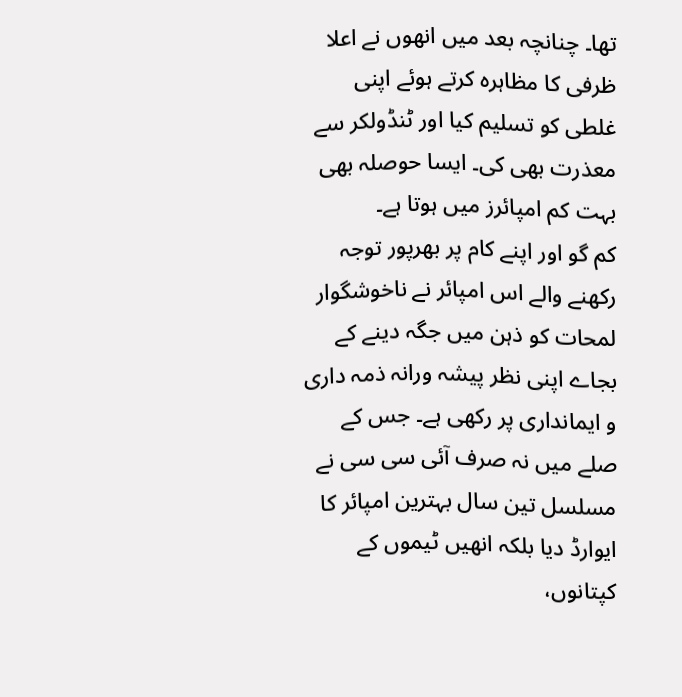تھا۔ چنانچہ بعد میں انھوں نے اعلا ظرفی کا مظاہرہ کرتے ہوئے اپنی غلطی کو تسلیم کیا اور ٹنڈولکر سے معذرت بھی کی۔ ایسا حوصلہ بھی بہت کم امپائرز میں ہوتا ہے۔
کم گو اور اپنے کام پر بھرپور توجہ رکھنے والے اس امپائر نے ناخوشگوار لمحات کو ذہن میں جگہ دینے کے بجاے اپنی نظر پیشہ ورانہ ذمہ داری و ایمانداری پر رکھی ہے۔ جس کے صلے میں نہ صرف آئی سی سی نے مسلسل تین سال بہترین امپائر کا ایوارڈ دیا بلکہ انھیں ٹیموں کے کپتانوں،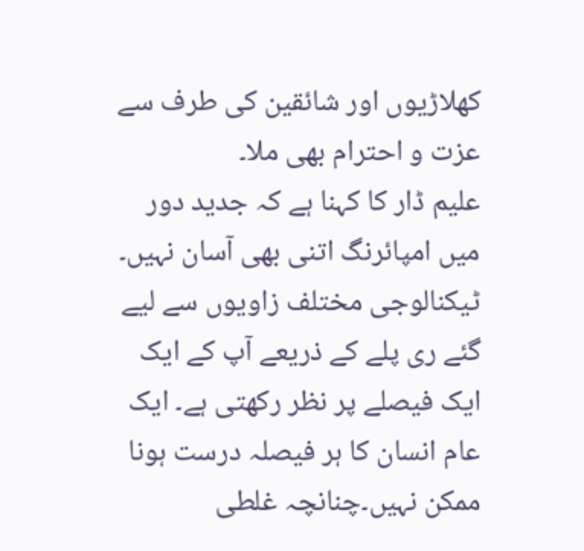کھلاڑیوں اور شائقین کی طرف سے عزت و احترام بھی ملا۔
علیم ڈار کا کہنا ہے کہ جدید دور میں امپائرنگ اتنی بھی آسان نہیں۔ ٹیکنالوجی مختلف زاویوں سے لیے گئے ری پلے کے ذریعے آپ کے ایک ایک فیصلے پر نظر رکھتی ہے۔ ایک عام انسان کا ہر فیصلہ درست ہونا ممکن نہیں۔چنانچہ غلطی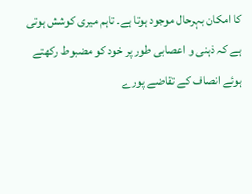کا امکان بہرحال موجود ہوتا ہے۔ تاہم میری کوشش ہوتی ہے کہ ذہنی و اعصابی طور پر خود کو مضبوط رکھتے ہوئے انصاف کے تقاضے پورے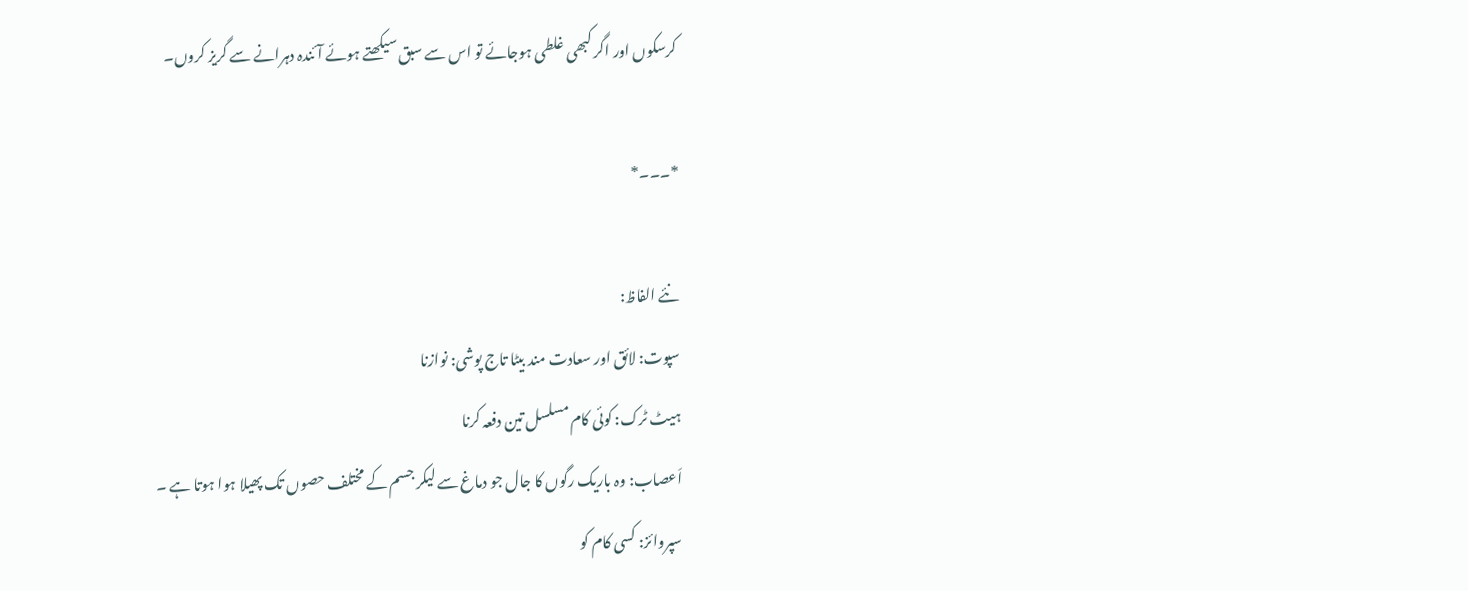کرسکوں اور اگر کبھی غلطی ہوجائے تو اس سے سبق سیکھتے ہوئے آئندہ دہرانے سے گریز کروں۔

*۔۔۔*

نئے الفاظ:
سپوت: لائق اور سعادت مند بیٹا تاج پوشی: نوازنا
ہیٹ ٹرک: کوئی کام مسلسل تین دفعہ کرنا
اَعصاب: وہ باریک رگوں کا جال جو دماغ سے لیکر جسم کے مختلف حصوں تک پھیلا ہوا ہوتا ہے ۔
سپروائز: کسی کام کو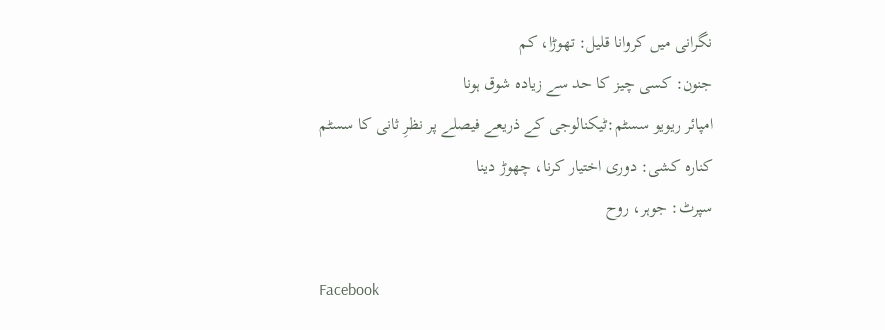نگرانی میں کروانا قلیل: تھوڑا، کم
جنون: کسی چیز کا حد سے زیادہ شوق ہونا
امپائر ریویو سسٹم:ٹیکنالوجی کے ذریعے فیصلے پر نظرِ ثانی کا سسٹم
کنارہ کشی: دوری اختیار کرنا، چھوڑ دینا
سپرٹ: جوہر، روح

Facebook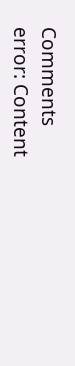Comments
error: Content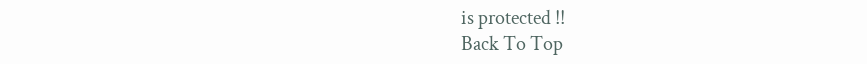is protected !!
Back To Top